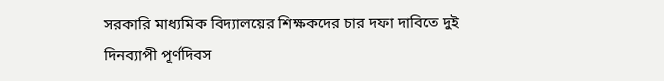সরকারি মাধ্যমিক বিদ্যালয়ের শিক্ষকদের চার দফা দাবিতে দুই দিনব্যাপী পূর্ণদিবস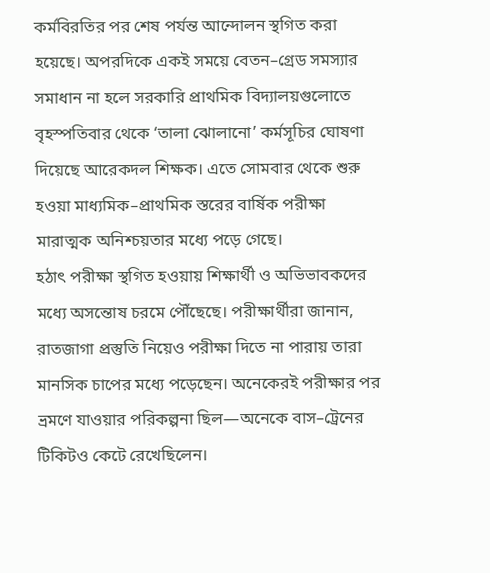কর্মবিরতির পর শেষ পর্যন্ত আন্দোলন স্থগিত করা হয়েছে। অপরদিকে একই সময়ে বেতন–গ্রেড সমস্যার সমাধান না হলে সরকারি প্রাথমিক বিদ্যালয়গুলোতে বৃহস্পতিবার থেকে ‘তালা ঝোলানো’ কর্মসূচির ঘোষণা দিয়েছে আরেকদল শিক্ষক। এতে সোমবার থেকে শুরু হওয়া মাধ্যমিক–প্রাথমিক স্তরের বার্ষিক পরীক্ষা মারাত্মক অনিশ্চয়তার মধ্যে পড়ে গেছে।
হঠাৎ পরীক্ষা স্থগিত হওয়ায় শিক্ষার্থী ও অভিভাবকদের মধ্যে অসন্তোষ চরমে পৌঁছেছে। পরীক্ষার্থীরা জানান, রাতজাগা প্রস্তুতি নিয়েও পরীক্ষা দিতে না পারায় তারা মানসিক চাপের মধ্যে পড়েছেন। অনেকেরই পরীক্ষার পর ভ্রমণে যাওয়ার পরিকল্পনা ছিল—অনেকে বাস–ট্রেনের টিকিটও কেটে রেখেছিলেন।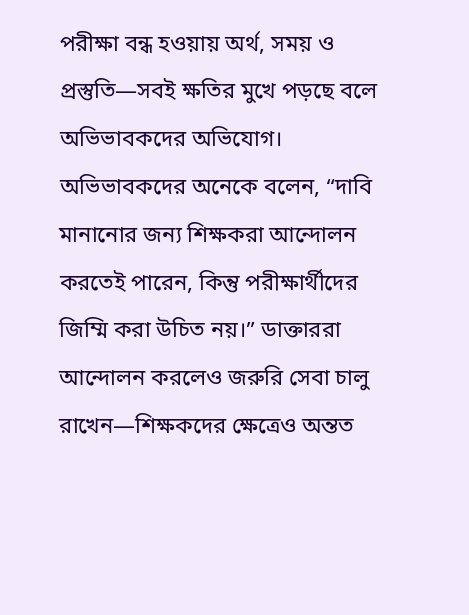পরীক্ষা বন্ধ হওয়ায় অর্থ, সময় ও প্রস্তুতি—সবই ক্ষতির মুখে পড়ছে বলে অভিভাবকদের অভিযোগ।
অভিভাবকদের অনেকে বলেন, “দাবি মানানোর জন্য শিক্ষকরা আন্দোলন করতেই পারেন, কিন্তু পরীক্ষার্থীদের জিম্মি করা উচিত নয়।” ডাক্তাররা আন্দোলন করলেও জরুরি সেবা চালু রাখেন—শিক্ষকদের ক্ষেত্রেও অন্তত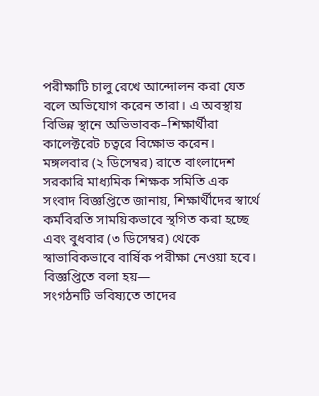পরীক্ষাটি চালু রেখে আন্দোলন করা যেত বলে অভিযোগ করেন তারা। এ অবস্থায় বিভিন্ন স্থানে অভিভাবক–শিক্ষার্থীরা কালেক্টরেট চত্বরে বিক্ষোভ করেন।
মঙ্গলবার (২ ডিসেম্বর) রাতে বাংলাদেশ সরকারি মাধ্যমিক শিক্ষক সমিতি এক সংবাদ বিজ্ঞপ্তিতে জানায়, শিক্ষার্থীদের স্বার্থে কর্মবিরতি সাময়িকভাবে স্থগিত করা হচ্ছে এবং বুধবার (৩ ডিসেম্বর) থেকে স্বাভাবিকভাবে বার্ষিক পরীক্ষা নেওয়া হবে।
বিজ্ঞপ্তিতে বলা হয়—
সংগঠনটি ভবিষ্যতে তাদের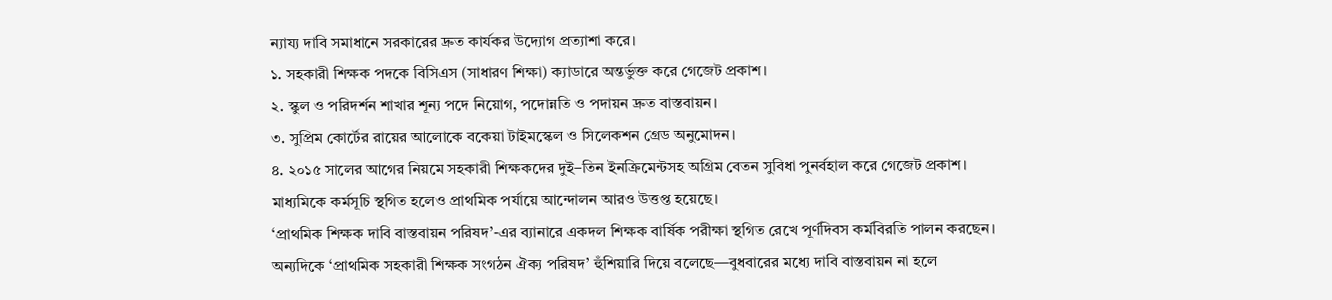ন্যায্য দাবি সমাধানে সরকারের দ্রুত কার্যকর উদ্যোগ প্রত্যাশা করে।
১. সহকারী শিক্ষক পদকে বিসিএস (সাধারণ শিক্ষা) ক্যাডারে অন্তর্ভুক্ত করে গেজেট প্রকাশ।
২. স্কুল ও পরিদর্শন শাখার শূন্য পদে নিয়োগ, পদোন্নতি ও পদায়ন দ্রুত বাস্তবায়ন।
৩. সুপ্রিম কোর্টের রায়ের আলোকে বকেয়া টাইমস্কেল ও সিলেকশন গ্রেড অনুমোদন।
৪. ২০১৫ সালের আগের নিয়মে সহকারী শিক্ষকদের দুই–তিন ইনক্রিমেন্টসহ অগ্রিম বেতন সুবিধা পুনর্বহাল করে গেজেট প্রকাশ।
মাধ্যমিকে কর্মসূচি স্থগিত হলেও প্রাথমিক পর্যায়ে আন্দোলন আরও উত্তপ্ত হয়েছে।
‘প্রাথমিক শিক্ষক দাবি বাস্তবায়ন পরিষদ’-এর ব্যানারে একদল শিক্ষক বার্ষিক পরীক্ষা স্থগিত রেখে পূর্ণদিবস কর্মবিরতি পালন করছেন।
অন্যদিকে ‘প্রাথমিক সহকারী শিক্ষক সংগঠন ঐক্য পরিষদ’ হুঁশিয়ারি দিয়ে বলেছে—বুধবারের মধ্যে দাবি বাস্তবায়ন না হলে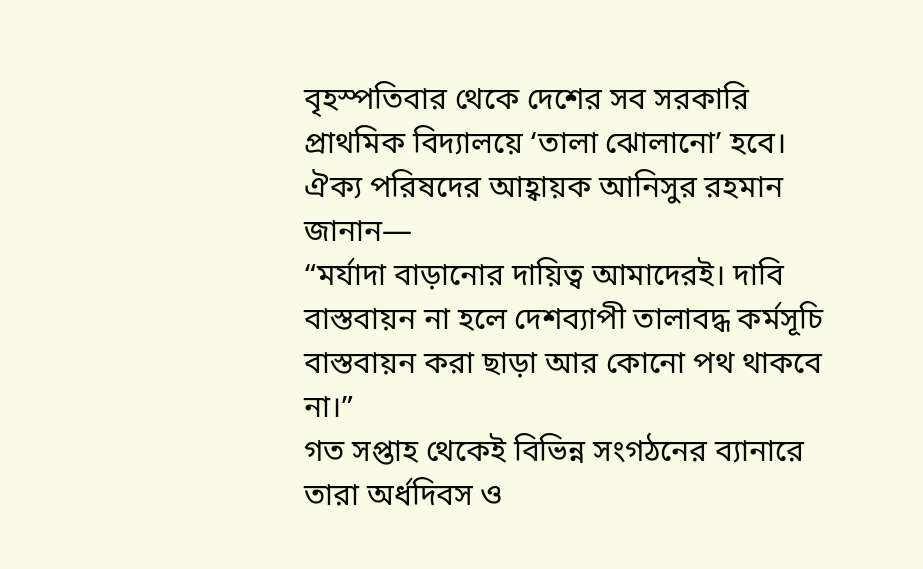বৃহস্পতিবার থেকে দেশের সব সরকারি প্রাথমিক বিদ্যালয়ে ‘তালা ঝোলানো’ হবে।
ঐক্য পরিষদের আহ্বায়ক আনিসুর রহমান জানান—
“মর্যাদা বাড়ানোর দায়িত্ব আমাদেরই। দাবি বাস্তবায়ন না হলে দেশব্যাপী তালাবদ্ধ কর্মসূচি বাস্তবায়ন করা ছাড়া আর কোনো পথ থাকবে না।”
গত সপ্তাহ থেকেই বিভিন্ন সংগঠনের ব্যানারে তারা অর্ধদিবস ও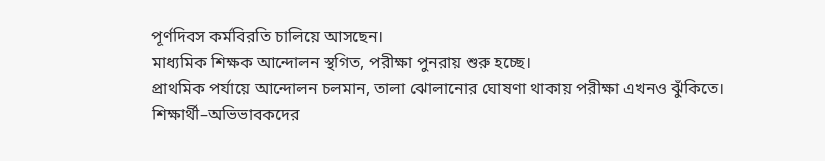পূর্ণদিবস কর্মবিরতি চালিয়ে আসছেন।
মাধ্যমিক শিক্ষক আন্দোলন স্থগিত, পরীক্ষা পুনরায় শুরু হচ্ছে।
প্রাথমিক পর্যায়ে আন্দোলন চলমান, তালা ঝোলানোর ঘোষণা থাকায় পরীক্ষা এখনও ঝুঁকিতে।
শিক্ষার্থী–অভিভাবকদের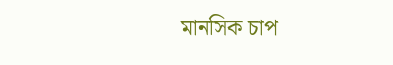মানসিক চাপ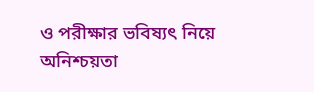ও পরীক্ষার ভবিষ্যৎ নিয়ে অনিশ্চয়তা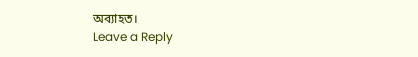অব্যাহত।
Leave a Reply